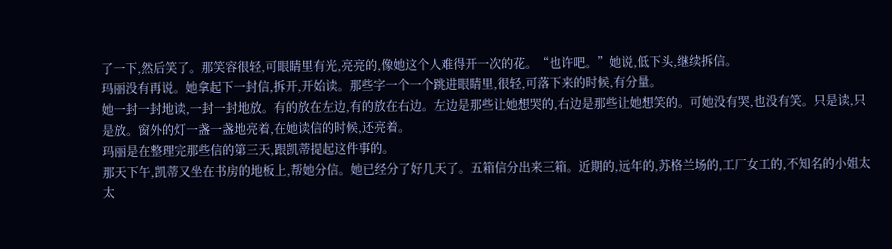了一下,然后笑了。那笑容很轻,可眼睛里有光,亮亮的,像她这个人难得开一次的花。“也许吧。”她说,低下头,继续拆信。
玛丽没有再说。她拿起下一封信,拆开,开始读。那些字一个一个跳进眼睛里,很轻,可落下来的时候,有分量。
她一封一封地读,一封一封地放。有的放在左边,有的放在右边。左边是那些让她想哭的,右边是那些让她想笑的。可她没有哭,也没有笑。只是读,只是放。窗外的灯一盏一盏地亮着,在她读信的时候,还亮着。
玛丽是在整理完那些信的第三天,跟凯蒂提起这件事的。
那天下午,凯蒂又坐在书房的地板上,帮她分信。她已经分了好几天了。五箱信分出来三箱。近期的,远年的,苏格兰场的,工厂女工的,不知名的小姐太太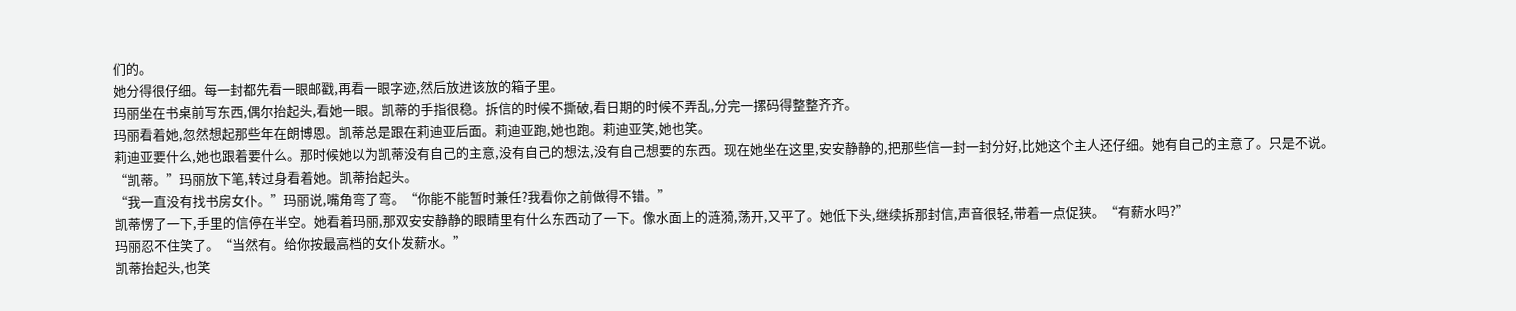们的。
她分得很仔细。每一封都先看一眼邮戳,再看一眼字迹,然后放进该放的箱子里。
玛丽坐在书桌前写东西,偶尔抬起头,看她一眼。凯蒂的手指很稳。拆信的时候不撕破,看日期的时候不弄乱,分完一摞码得整整齐齐。
玛丽看着她,忽然想起那些年在朗博恩。凯蒂总是跟在莉迪亚后面。莉迪亚跑,她也跑。莉迪亚笑,她也笑。
莉迪亚要什么,她也跟着要什么。那时候她以为凯蒂没有自己的主意,没有自己的想法,没有自己想要的东西。现在她坐在这里,安安静静的,把那些信一封一封分好,比她这个主人还仔细。她有自己的主意了。只是不说。
“凯蒂。”玛丽放下笔,转过身看着她。凯蒂抬起头。
“我一直没有找书房女仆。”玛丽说,嘴角弯了弯。“你能不能暂时兼任?我看你之前做得不错。”
凯蒂愣了一下,手里的信停在半空。她看着玛丽,那双安安静静的眼睛里有什么东西动了一下。像水面上的涟漪,荡开,又平了。她低下头,继续拆那封信,声音很轻,带着一点促狭。“有薪水吗?”
玛丽忍不住笑了。“当然有。给你按最高档的女仆发薪水。”
凯蒂抬起头,也笑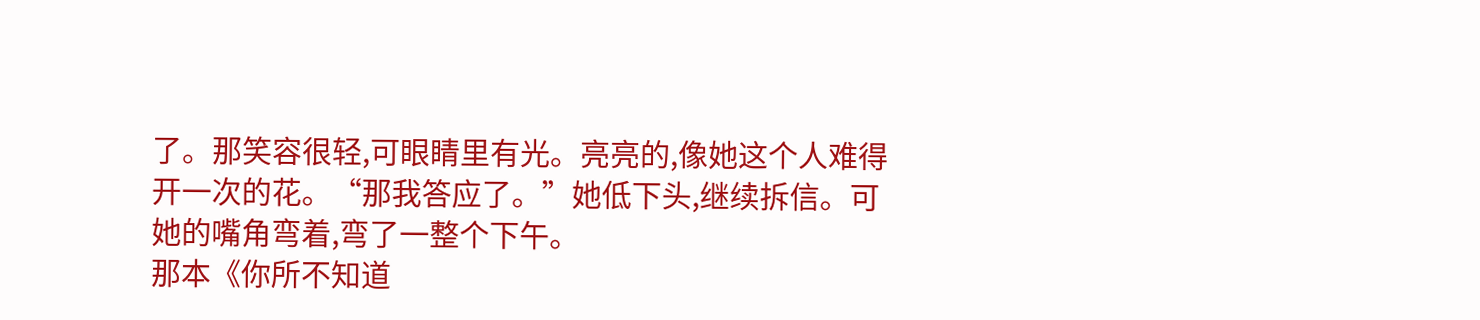了。那笑容很轻,可眼睛里有光。亮亮的,像她这个人难得开一次的花。“那我答应了。”她低下头,继续拆信。可她的嘴角弯着,弯了一整个下午。
那本《你所不知道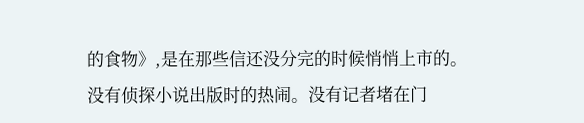的食物》,是在那些信还没分完的时候悄悄上市的。
没有侦探小说出版时的热闹。没有记者堵在门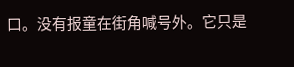口。没有报童在街角喊号外。它只是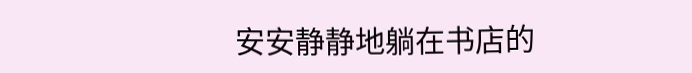安安静静地躺在书店的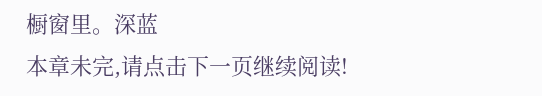橱窗里。深蓝
本章未完,请点击下一页继续阅读!